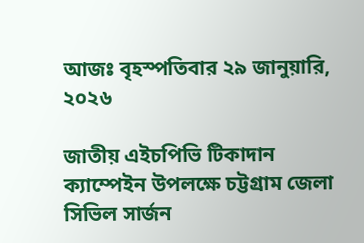আজঃ বৃহস্পতিবার ২৯ জানুয়ারি, ২০২৬

জাতীয় এইচপিভি টিকাদান ক্যাম্পেইন উপলক্ষে চট্টগ্রাম জেলা সিভিল সার্জন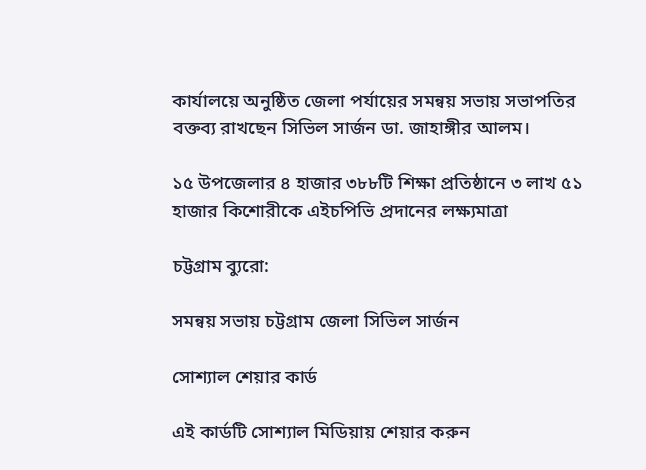কার্যালয়ে অনুষ্ঠিত জেলা পর্যায়ের সমন্বয় সভায় সভাপতির বক্তব্য রাখছেন সিভিল সার্জন ডা. জাহাঙ্গীর আলম।

১৫ উপজেলার ৪ হাজার ৩৮৮টি শিক্ষা প্রতিষ্ঠানে ৩ লাখ ৫১ হাজার কিশোরীকে এইচপিভি প্রদানের লক্ষ্যমাত্রা

চট্টগ্রাম ব্যুরো:

সমন্বয় সভায় চট্টগ্রাম জেলা সিভিল সার্জন

সোশ্যাল শেয়ার কার্ড

এই কার্ডটি সোশ্যাল মিডিয়ায় শেয়ার করুন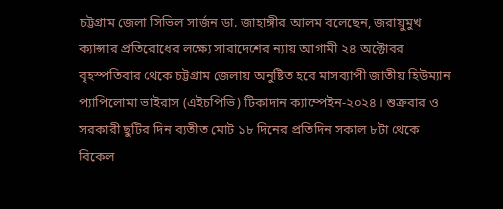চট্টগ্রাম জেলা সিভিল সার্জন ডা. জাহাঙ্গীর আলম বলেছেন, জরায়ুমুখ ক্যান্সার প্রতিরোধের লক্ষ্যে সারাদেশের ন্যায় আগামী ২৪ অক্টোবর বৃহস্পতিবার থেকে চট্টগ্রাম জেলায় অনুষ্টিত হবে মাসব্যাপী জাতীয় হিউম্যান প্যাপিলোমা ভাইরাস (এইচপিভি) টিকাদান ক্যাম্পেইন-২০২৪। শুক্রবার ও সরকারী ছুটির দিন ব্যতীত মোট ১৮ দিনের প্রতিদিন সকাল ৮টা থেকে বিকেল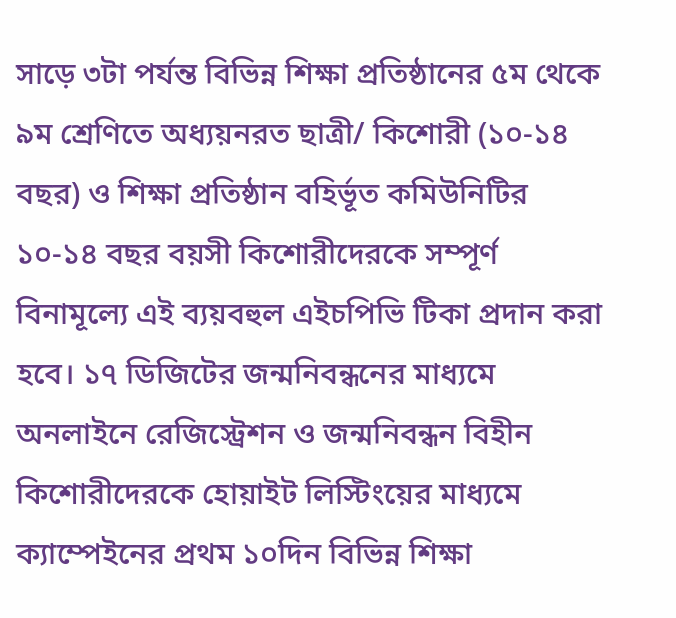সাড়ে ৩টা পর্যন্ত বিভিন্ন শিক্ষা প্রতিষ্ঠানের ৫ম থেকে ৯ম শ্রেণিতে অধ্যয়নরত ছাত্রী/ কিশোরী (১০-১৪ বছর) ও শিক্ষা প্রতিষ্ঠান বহির্ভূত কমিউনিটির ১০-১৪ বছর বয়সী কিশোরীদেরকে সম্পূর্ণ বিনামূল্যে এই ব্যয়বহুল এইচপিভি টিকা প্রদান করা হবে। ১৭ ডিজিটের জন্মনিবন্ধনের মাধ্যমে অনলাইনে রেজিস্ট্রেশন ও জন্মনিবন্ধন বিহীন কিশোরীদেরকে হোয়াইট লিস্টিংয়ের মাধ্যমে ক্যাম্পেইনের প্রথম ১০দিন বিভিন্ন শিক্ষা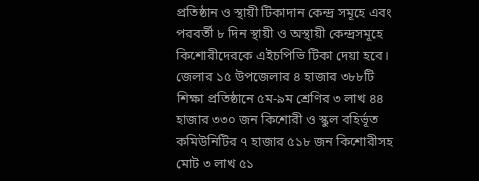প্রতিষ্ঠান ও স্থায়ী টিকাদান কেন্দ্র সমূহে এবং পরবর্তী ৮ দিন স্থায়ী ও অস্থায়ী কেন্দ্রসমূহে কিশোরীদেরকে এইচপিভি টিকা দেয়া হবে। জেলার ১৫ উপজেলার ৪ হাজার ৩৮৮টি শিক্ষা প্রতিষ্ঠানে ৫ম-৯ম শ্রেণির ৩ লাখ ৪৪ হাজার ৩৩০ জন কিশোরী ও স্কুল বহির্ভূত কমিউনিটির ৭ হাজার ৫১৮ জন কিশোরীসহ মোট ৩ লাখ ৫১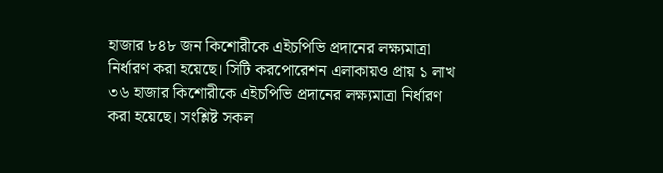হাজার ৮৪৮ জন কিশোরীকে এইচপিভি প্রদানের লক্ষ্যমাত্রা নির্ধারণ করা হয়েছে। সিটি করপোরেশন এলাকায়ও প্রায় ১ লাখ ৩৬ হাজার কিশোরীকে এইচপিভি প্রদানের লক্ষ্যমাত্রা নির্ধারণ করা হয়েছে। সংশ্লিষ্ট সকল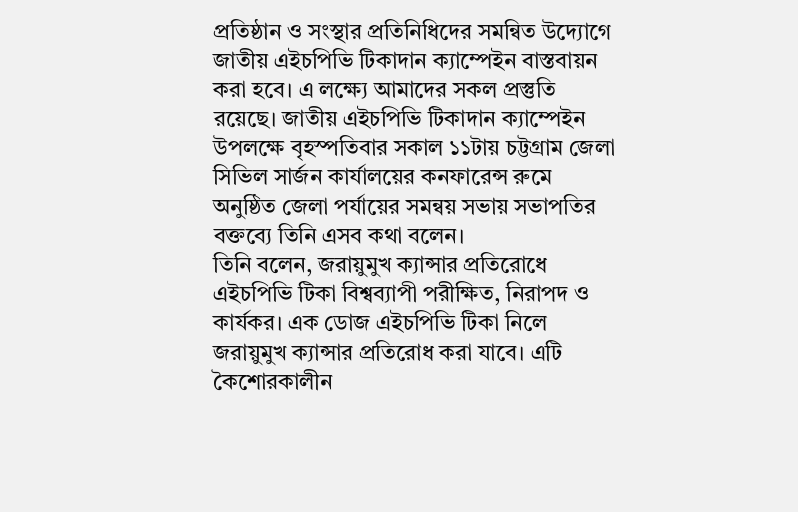প্রতিষ্ঠান ও সংস্থার প্রতিনিধিদের সমন্বিত উদ্যোগে জাতীয় এইচপিভি টিকাদান ক্যাম্পেইন বাস্তবায়ন করা হবে। এ লক্ষ্যে আমাদের সকল প্রস্তুতি রয়েছে। জাতীয় এইচপিভি টিকাদান ক্যাম্পেইন উপলক্ষে বৃহস্পতিবার সকাল ১১টায় চট্টগ্রাম জেলা সিভিল সার্জন কার্যালয়ের কনফারেন্স রুমে অনুষ্ঠিত জেলা পর্যায়ের সমন্বয় সভায় সভাপতির বক্তব্যে তিনি এসব কথা বলেন।
তিনি বলেন, জরায়ুমুখ ক্যান্সার প্রতিরোধে এইচপিভি টিকা বিশ্বব্যাপী পরীক্ষিত, নিরাপদ ও কার্যকর। এক ডোজ এইচপিভি টিকা নিলে জরায়ুমুখ ক্যান্সার প্রতিরোধ করা যাবে। এটি কৈশোরকালীন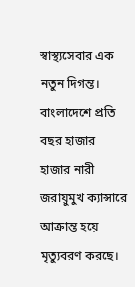স্বাস্থ্যসেবার এক নতুন দিগন্ত। বাংলাদেশে প্রতি বছর হাজার হাজার নারী জরায়ুমুখ ক্যান্সারে আক্রান্ত হয়ে মৃত্যুবরণ করছে।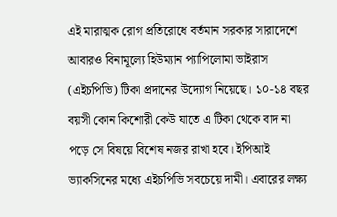এই মারাত্মক রোগ প্রতিরোধে বর্তমান সরকার সারাদেশে আবারও বিনামূল্যে হিউম্যান প্যাপিলোমা ভাইরাস (এইচপিভি) টিকা প্রদানের উদ্যোগ নিয়েছে। ১০-১৪ বছর বয়সী কোন কিশোরী কেউ যাতে এ টিকা থেকে বাদ না পড়ে সে বিষয়ে বিশেষ নজর রাখা হবে। ইপিআই ভ্যাকসিনের মধ্যে এইচপিভি সবচেয়ে দামী। এবারের লক্ষ্য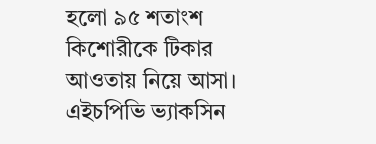হলো ৯৫ শতাংশ কিশোরীকে টিকার আওতায় নিয়ে আসা। এইচপিভি ভ্যাকসিন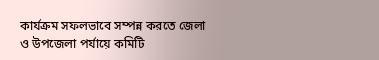কার্যক্রম সফলভাবে সম্পন্ন করতে জেলা ও উপজেলা পর্যায়ে কমিটি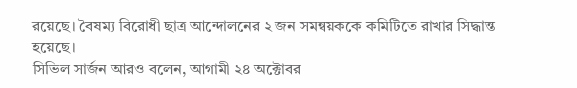রয়েছে। বৈষম্য বিরোধী ছাত্র আন্দোলনের ২ জন সমন্বয়ককে কমিটিতে রাখার সিদ্ধান্ত হয়েছে।
সিভিল সার্জন আরও বলেন, আগামী ২৪ অক্টোবর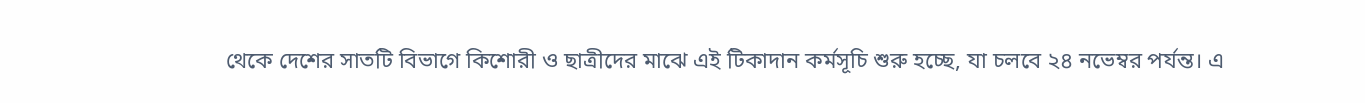থেকে দেশের সাতটি বিভাগে কিশোরী ও ছাত্রীদের মাঝে এই টিকাদান কর্মসূচি শুরু হচ্ছে, যা চলবে ২৪ নভেম্বর পর্যন্ত। এ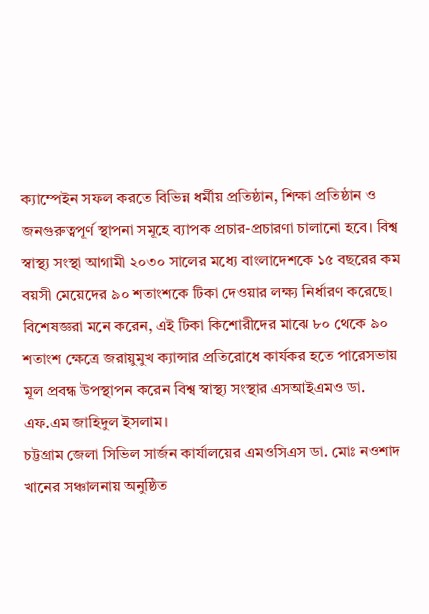ক্যাম্পেইন সফল করতে বিভিন্ন ধর্মীয় প্রতিষ্ঠান, শিক্ষা প্রতিষ্ঠান ও জনগুরুত্বপূর্ণ স্থাপনা সমূহে ব্যাপক প্রচার-প্রচারণা চালানো হবে। বিশ্ব স্বাস্থ্য সংস্থা আগামী ২০৩০ সালের মধ্যে বাংলাদেশকে ১৫ বছরের কম বয়সী মেয়েদের ৯০ শতাংশকে টিকা দেওয়ার লক্ষ্য নির্ধারণ করেছে। বিশেষজ্ঞরা মনে করেন, এই টিকা কিশোরীদের মাঝে ৮০ থেকে ৯০ শতাংশ ক্ষেত্রে জরায়ুমুখ ক্যান্সার প্রতিরোধে কার্যকর হতে পারেসভায় মূল প্রবন্ধ উপস্থাপন করেন বিশ্ব স্বাস্থ্য সংস্থার এসআইএমও ডা. এফ.এম জাহিদুল ইসলাম।
চট্টগ্রাম জেলা সিভিল সার্জন কার্যালয়ের এমওসিএস ডা. মোঃ নওশাদ খানের সঞ্চালনায় অনুষ্ঠিত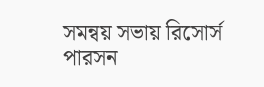সমন্বয় সভায় রিসোর্স পারসন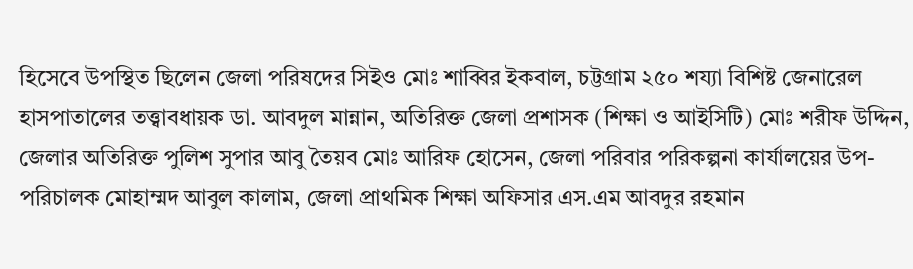হিসেবে উপস্থিত ছিলেন জেলা পরিষদের সিইও মোঃ শাব্বির ইকবাল, চট্টগ্রাম ২৫০ শয্যা বিশিষ্ট জেনারেল হাসপাতালের তত্ত্বাবধায়ক ডা. আবদুল মান্নান, অতিরিক্ত জেলা প্রশাসক (শিক্ষা ও আইসিটি) মোঃ শরীফ উদ্দিন, জেলার অতিরিক্ত পুলিশ সুপার আবু তৈয়ব মোঃ আরিফ হোসেন, জেলা পরিবার পরিকল্পনা কার্যালয়ের উপ-পরিচালক মোহাম্মদ আবুল কালাম, জেলা প্রাথমিক শিক্ষা অফিসার এস.এম আবদুর রহমান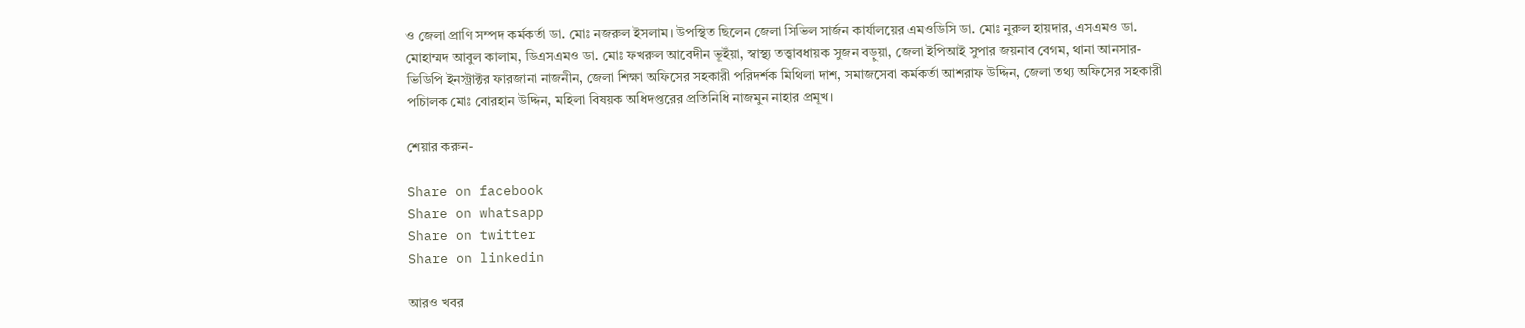ও জেলা প্রাণি সম্পদ কর্মকর্তা ডা. মোঃ নজরুল ইসলাম। উপস্থিত ছিলেন জেলা সিভিল সার্জন কার্যালয়ের এমওডিসি ডা. মোঃ নুরুল হায়দার, এসএমও ডা. মোহাম্মদ আবুল কালাম, ডিএসএমও ডা. মোঃ ফখরুল আবেদীন ভূইঁয়া, স্বাস্থ্য তত্ত্বাবধায়ক সুজন বড়ুয়া, জেলা ইপিআই সুপার জয়নাব বেগম, থানা আনসার-ভিডিপি ইনস্ট্রাক্টর ফারজানা নাজনীন, জেলা শিক্ষা অফিসের সহকারী পরিদর্শক মিথিলা দাশ, সমাজসেবা কর্মকর্তা আশরাফ উদ্দিন, জেলা তথ্য অফিসের সহকারী পচিালক মোঃ বোরহান উদ্দিন, মহিলা বিষয়ক অধিদপ্তরের প্রতিনিধি নাজমুন নাহার প্রমূখ।

শেয়ার করুন-

Share on facebook
Share on whatsapp
Share on twitter
Share on linkedin

আরও খবর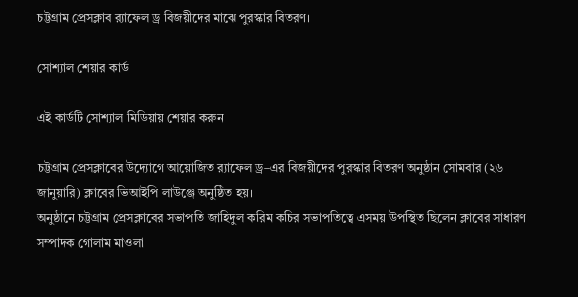চট্টগ্রাম প্রেসক্লাব র‍্যাফেল ড্র বিজয়ীদের মাঝে পুরস্কার বিতরণ।

সোশ্যাল শেয়ার কার্ড

এই কার্ডটি সোশ্যাল মিডিয়ায় শেয়ার করুন

চট্টগ্রাম প্রেসক্লাবের উদ্যোগে আয়োজিত র‍্যাফেল ড্র–এর বিজয়ীদের পুরস্কার বিতরণ অনুষ্ঠান সোমবার (২৬ জানুয়ারি) ক্লাবের ভিআইপি লাউঞ্জে অনুষ্ঠিত হয়।
অনুষ্ঠানে চট্টগ্রাম প্রেসক্লাবের সভাপতি জাহিদুল করিম কচির সভাপতিত্বে এসময় উপস্থিত ছিলেন ক্লাবের সাধারণ সম্পাদক গোলাম মাওলা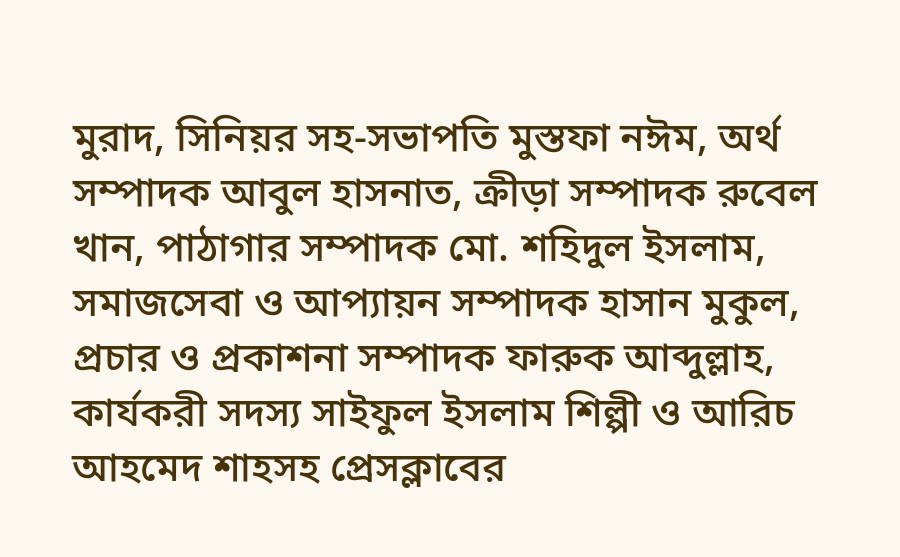মুরাদ, সিনিয়র সহ-সভাপতি মুস্তফা নঈম, অর্থ সম্পাদক আবুল হাসনাত, ক্রীড়া সম্পাদক রুবেল খান, পাঠাগার সম্পাদক মো. শহিদুল ইসলাম, সমাজসেবা ও আপ্যায়ন সম্পাদক হাসান মুকুল, প্রচার ও প্রকাশনা সম্পাদক ফারুক আব্দুল্লাহ, কার্যকরী সদস্য সাইফুল ইসলাম শিল্পী ও আরিচ আহমেদ শাহসহ প্রেসক্লাবের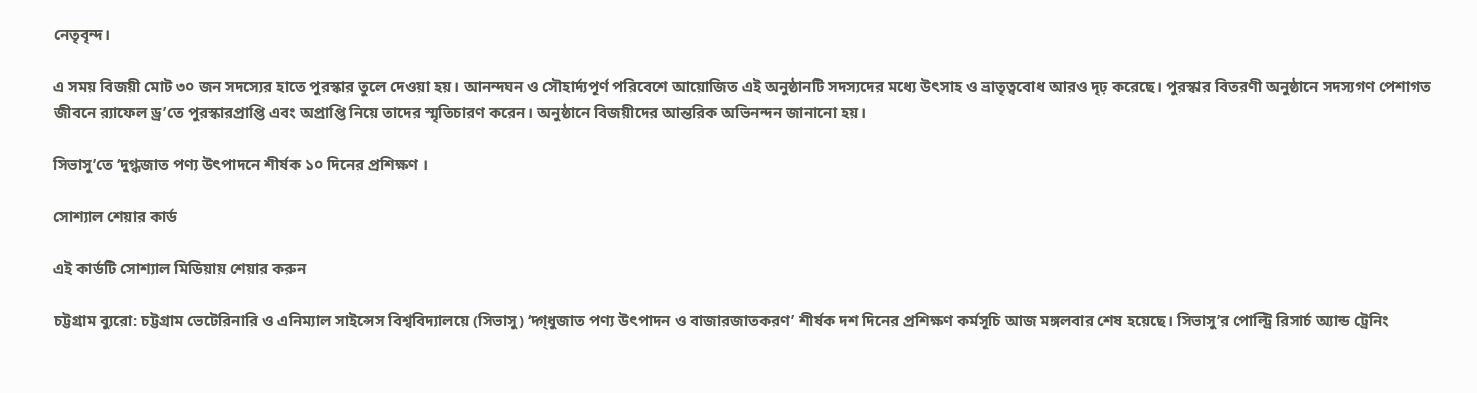নেতৃবৃন্দ।

এ সময় বিজয়ী মোট ৩০ জন সদস্যের হাতে পুরস্কার তুলে দেওয়া হয়। আনন্দঘন ও সৌহার্দ্যপূর্ণ পরিবেশে আয়োজিত এই অনুষ্ঠানটি সদস্যদের মধ্যে উৎসাহ ও ভ্রাতৃত্ববোধ আরও দৃঢ় করেছে। পুরস্কার বিতরণী অনুষ্ঠানে সদস্যগণ পেশাগত জীবনে র‍্যাফেল ড্র’তে পুরস্কারপ্রাপ্তি এবং অপ্রাপ্তি নিয়ে তাদের স্মৃতিচারণ করেন। অনুষ্ঠানে বিজয়ীদের আন্তরিক অভিনন্দন জানানো হয়।

সিভাসু’তে ‘দুগ্ধজাত পণ্য উৎপাদনে শীর্ষক ১০ দিনের প্রশিক্ষণ ।

সোশ্যাল শেয়ার কার্ড

এই কার্ডটি সোশ্যাল মিডিয়ায় শেয়ার করুন

চট্টগ্রাম ব্যুরো: চট্টগ্রাম ভেটেরিনারি ও এনিম্যাল সাইন্সেস বিশ্ববিদ্যালয়ে (সিভাসু) ‘দ্গ্ধুজাত পণ্য উৎপাদন ও বাজারজাতকরণ’ শীর্ষক দশ দিনের প্রশিক্ষণ কর্মসূচি আজ মঙ্গলবার শেষ হয়েছে। সিভাসু’র পোল্ট্রি রিসার্চ অ্যান্ড ট্রেনিং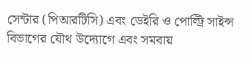সেন্টার (পিআরটিসি) এবং ডেইরি ও পোল্ট্রি সাইন্স বিভাগের যৌথ উদ্যোগে এবং সমবায়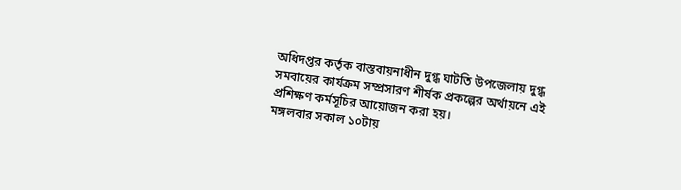অধিদপ্তর কর্তৃক বাস্তবায়নাধীন দুগ্ধ ঘাটতি উপজেলায় দুগ্ধ সমবায়ের কার্যক্রম সম্প্রসারণ শীর্ষক প্রকল্পের অর্থায়নে এই প্রশিক্ষণ কর্মসূচির আয়োজন করা হয়।
মঙ্গলবার সকাল ১০টায়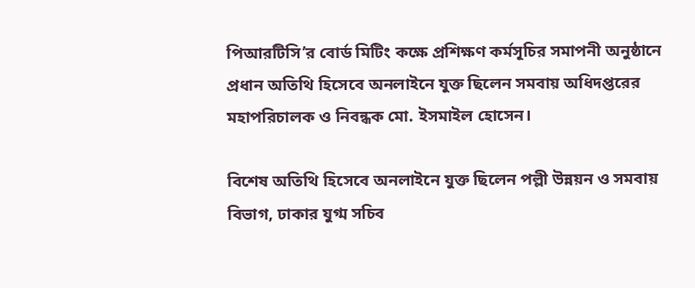পিআরটিসি’র বোর্ড মিটিং কক্ষে প্রশিক্ষণ কর্মসূচির সমাপনী অনুষ্ঠানে প্রধান অতিথি হিসেবে অনলাইনে যুক্ত ছিলেন সমবায় অধিদপ্তরের মহাপরিচালক ও নিবন্ধক মো. ইসমাইল হোসেন।

বিশেষ অতিথি হিসেবে অনলাইনে যুক্ত ছিলেন পল্লী উন্নয়ন ও সমবায় বিভাগ, ঢাকার যুগ্ম সচিব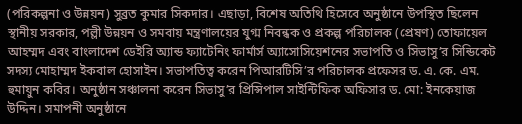(পরিকল্পনা ও উন্নয়ন) সুব্রত কুমার সিকদার। এছাড়া, বিশেষ অতিথি হিসেবে অনুষ্ঠানে উপস্থিত ছিলেন স্থানীয় সরকার, পল্লী উন্নয়ন ও সমবায় মন্ত্রণালয়ের যুগ্ম নিবন্ধক ও প্রকল্প পরিচালক (প্রেষণ) তোফায়েল আহম্মদ এবং বাংলাদেশ ডেইরি অ্যান্ড ফ্যাটেনিং ফার্মার্স অ্যাসোসিয়েশনের সভাপতি ও সিভাসু’র সিন্ডিকেট সদস্য মোহাম্মদ ইকবাল হোসাইন। সভাপতিত্ব করেন পিআরটিসি’র পরিচালক প্রফেসর ড. এ. কে. এম. হুমায়ুন কবির। অনুষ্ঠান সঞ্চালনা করেন সিভাসু’র প্রিন্সিপাল সাইন্টিফিক অফিসার ড. মো: ইনকেয়াজ উদ্দিন। সমাপনী অনুষ্ঠানে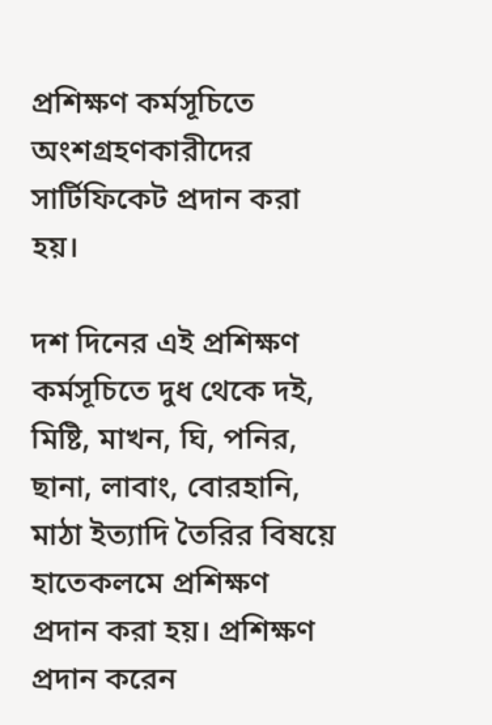প্রশিক্ষণ কর্মসূচিতে অংশগ্রহণকারীদের সার্টিফিকেট প্রদান করা হয়।

দশ দিনের এই প্রশিক্ষণ কর্মসূচিতে দুধ থেকে দই, মিষ্টি, মাখন, ঘি, পনির, ছানা, লাবাং, বোরহানি, মাঠা ইত্যাদি তৈরির বিষয়ে হাতেকলমে প্রশিক্ষণ প্রদান করা হয়। প্রশিক্ষণ প্রদান করেন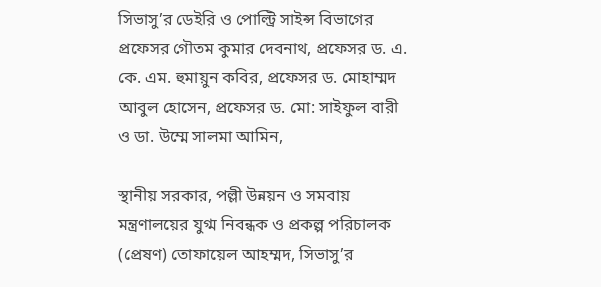সিভাসু’র ডেইরি ও পোল্ট্রি সাইন্স বিভাগের প্রফেসর গৌতম কুমার দেবনাথ, প্রফেসর ড. এ. কে. এম. হুমায়ুন কবির, প্রফেসর ড. মোহাম্মদ আবুল হোসেন, প্রফেসর ড. মো: সাইফুল বারী ও ডা. উম্মে সালমা আমিন,

স্থানীয় সরকার, পল্লী উন্নয়ন ও সমবায় মন্ত্রণালয়ের যুগ্ম নিবন্ধক ও প্রকল্প পরিচালক (প্রেষণ) তোফায়েল আহম্মদ, সিভাসু’র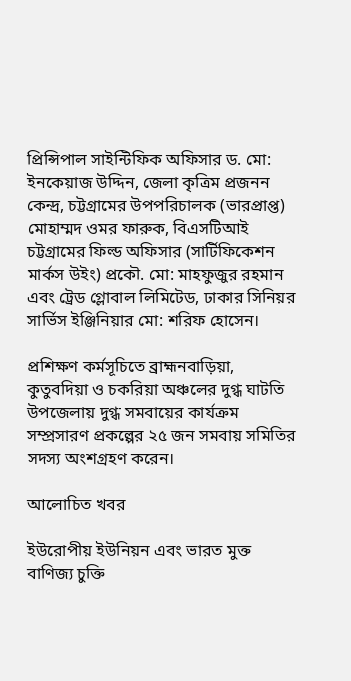প্রিন্সিপাল সাইন্টিফিক অফিসার ড. মো: ইনকেয়াজ উদ্দিন, জেলা কৃত্রিম প্রজনন কেন্দ্র, চট্টগ্রামের উপপরিচালক (ভারপ্রাপ্ত) মোহাম্মদ ওমর ফারুক, বিএসটিআই চট্টগ্রামের ফিল্ড অফিসার (সার্টিফিকেশন মার্কস উইং) প্রকৌ. মো: মাহফুজুর রহমান এবং ট্রেড গ্লোবাল লিমিটেড, ঢাকার সিনিয়র সার্ভিস ইঞ্জিনিয়ার মো: শরিফ হোসেন।

প্রশিক্ষণ কর্মসূচিতে ব্রাহ্মনবাড়িয়া, কুতুবদিয়া ও চকরিয়া অঞ্চলের দুগ্ধ ঘাটতি উপজেলায় দুগ্ধ সমবায়ের কার্যক্রম সম্প্রসারণ প্রকল্পের ২৫ জন সমবায় সমিতির সদস্য অংশগ্রহণ করেন।

আলোচিত খবর

ইউরোপীয় ইউনিয়ন এবং ভারত মুক্ত বাণিজ্য চুক্তি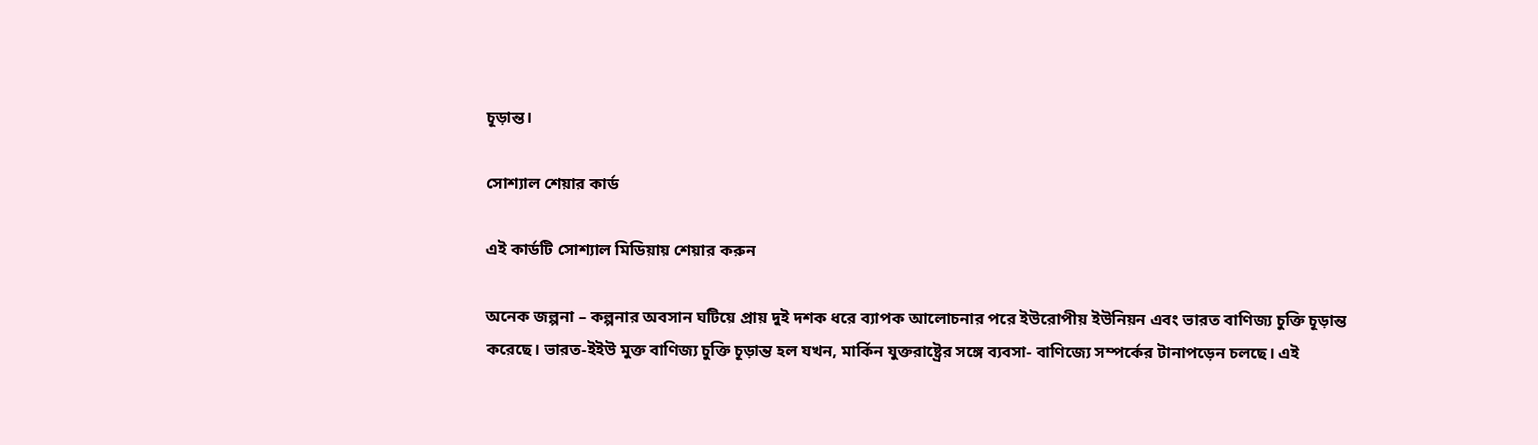চূড়ান্ত।

সোশ্যাল শেয়ার কার্ড

এই কার্ডটি সোশ্যাল মিডিয়ায় শেয়ার করুন

অনেক জল্পনা – কল্পনার অবসান ঘটিয়ে প্রায় দুই দশক ধরে ব্যাপক আলোচনার পরে ইউরোপীয় ইউনিয়ন এবং ভারত বাণিজ্য চুক্তি চূড়ান্ত করেছে। ভারত-ইইউ মুক্ত বাণিজ্য চুক্তি চূড়ান্ত হল যখন, মার্কিন যুক্তরাষ্ট্রের সঙ্গে ব্যবসা- বাণিজ্যে সম্পর্কের টানাপড়েন চলছে। এই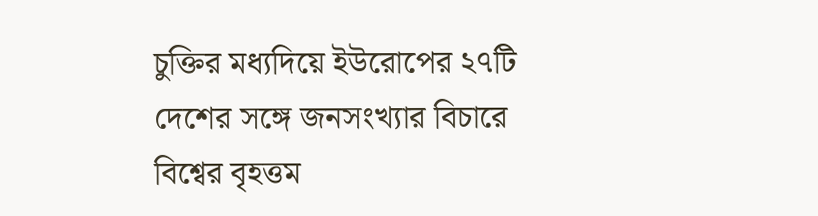চুক্তির মধ্যদিয়ে ইউরোপের ২৭টি দেশের সঙ্গে জনসংখ্যার বিচারে বিশ্বের বৃহত্তম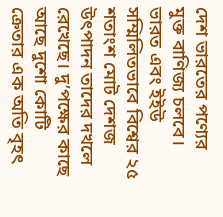দেশ ভারতের পণ্যের মুক্ত বাণিজ্য চলবে। ভারত এবং ইইউ সম্মিলিতভাবে বিশ্বের ২৫ শতাংশ মোট দেশজ উৎপাদন তাদের দখলে রেখেছে। দু’পক্ষের কাছে আছে দুশো কোটি ক্রেতার এক অতি বৃহৎ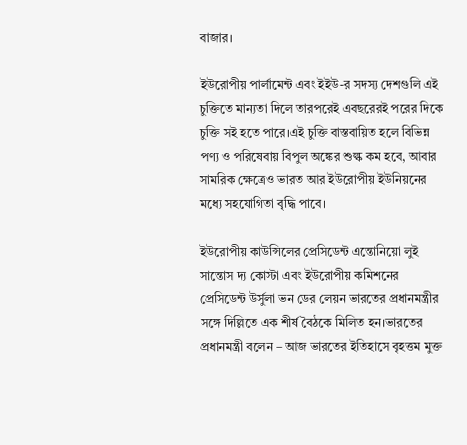বাজার।

ইউরোপীয় পার্লামেন্ট এবং ইইউ-র সদস্য দেশগুলি এই চুক্তিতে মান্যতা দিলে তারপরেই এবছরেরই পরের দিকে চুক্তি সই হতে পারে।এই চুক্তি বাস্তবায়িত হলে বিভিন্ন পণ্য ও পরিষেবায় বিপুল অঙ্কের শুল্ক কম হবে, আবার সামরিক ক্ষেত্রেও ভারত আর ইউরোপীয় ইউনিয়নের মধ্যে সহযোগিতা বৃদ্ধি পাবে।

ইউরোপীয় কাউন্সিলের প্রেসিডেন্ট এন্তোনিয়ো লুই সান্তোস দ্য কোস্টা এবং ইউরোপীয় কমিশনের প্রেসিডেন্ট উর্সুলা ভন ডের লেয়ন ভারতের প্রধানমন্ত্রীর সঙ্গে দিল্লিতে এক শীর্ষ বৈঠকে মিলিত হন।ভারতের প্রধানমন্ত্রী বলেন – আজ ভারতের ইতিহাসে বৃহত্তম মুক্ত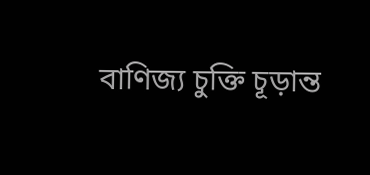বাণিজ্য চুক্তি চূড়ান্ত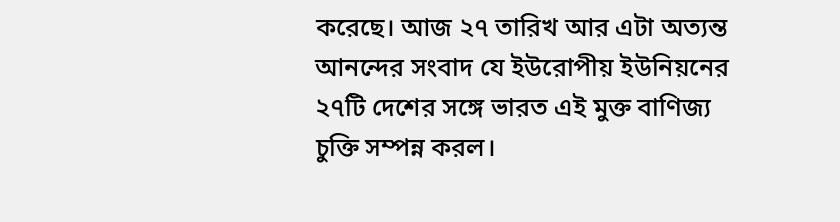করেছে। আজ ২৭ তারিখ আর এটা অত্যন্ত আনন্দের সংবাদ যে ইউরোপীয় ইউনিয়নের ২৭টি দেশের সঙ্গে ভারত এই মুক্ত বাণিজ্য চুক্তি সম্পন্ন করল।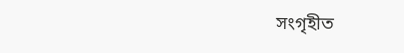সংগৃহীত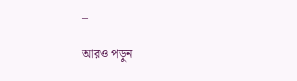–

আরও পড়ুন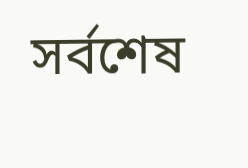সর্বশেষ